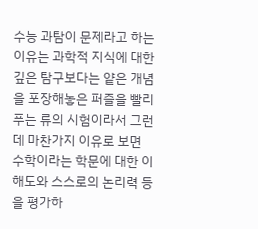수능 과탐이 문제라고 하는 이유는 과학적 지식에 대한 깊은 탐구보다는 얕은 개념을 포장해놓은 퍼즐을 빨리 푸는 류의 시험이라서 그런데 마찬가지 이유로 보면 수학이라는 학문에 대한 이해도와 스스로의 논리력 등을 평가하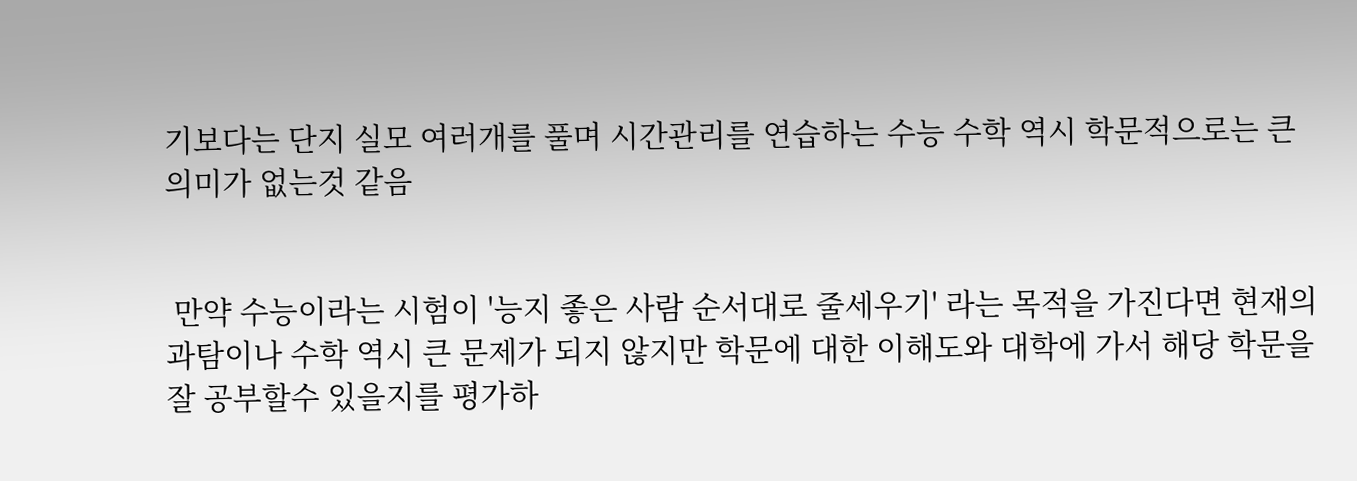기보다는 단지 실모 여러개를 풀며 시간관리를 연습하는 수능 수학 역시 학문적으로는 큰 의미가 없는것 같음


 만약 수능이라는 시험이 '능지 좋은 사람 순서대로 줄세우기' 라는 목적을 가진다면 현재의 과탐이나 수학 역시 큰 문제가 되지 않지만 학문에 대한 이해도와 대학에 가서 해당 학문을 잘 공부할수 있을지를 평가하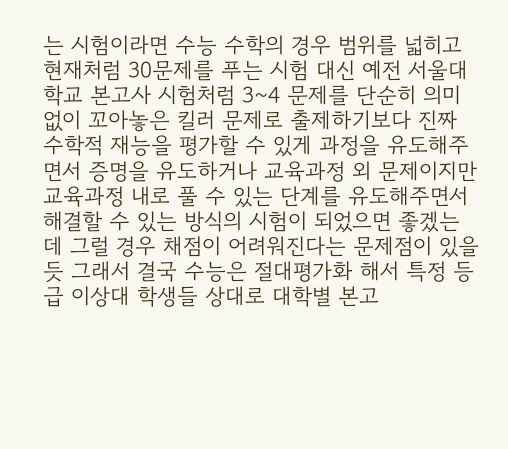는 시험이라면 수능 수학의 경우 범위를 넓히고 현재처럼 30문제를 푸는 시험 대신 예전 서울대학교 본고사 시험처럼 3~4 문제를 단순히 의미없이 꼬아놓은 킬러 문제로 출제하기보다 진짜 수학적 재능을 평가할 수 있게 과정을 유도해주면서 증명을 유도하거나 교육과정 외 문제이지만 교육과정 내로 풀 수 있는 단계를 유도해주면서 해결할 수 있는 방식의 시험이 되었으면 좋겠는데 그럴 경우 채점이 어려워진다는 문제점이 있을듯 그래서 결국 수능은 절대평가화 해서 특정 등급 이상대 학생들 상대로 대학별 본고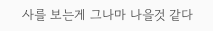사를 보는게 그나마 나을것 같다